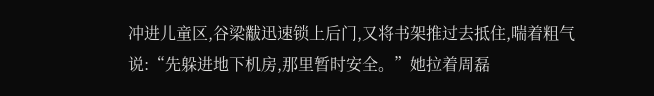冲进儿童区,谷梁黻迅速锁上后门,又将书架推过去抵住,喘着粗气说:“先躲进地下机房,那里暂时安全。”她拉着周磊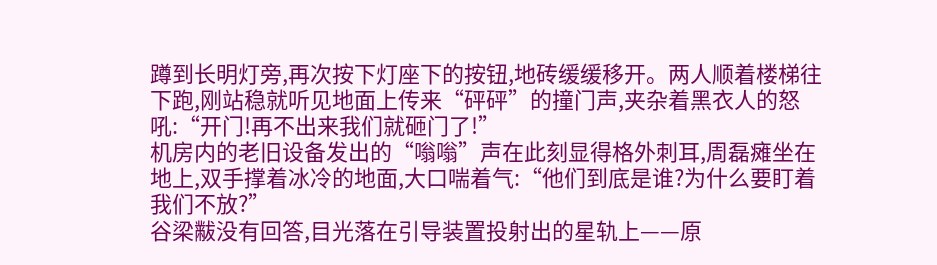蹲到长明灯旁,再次按下灯座下的按钮,地砖缓缓移开。两人顺着楼梯往下跑,刚站稳就听见地面上传来“砰砰”的撞门声,夹杂着黑衣人的怒吼:“开门!再不出来我们就砸门了!”
机房内的老旧设备发出的“嗡嗡”声在此刻显得格外刺耳,周磊瘫坐在地上,双手撑着冰冷的地面,大口喘着气:“他们到底是谁?为什么要盯着我们不放?”
谷梁黻没有回答,目光落在引导装置投射出的星轨上——原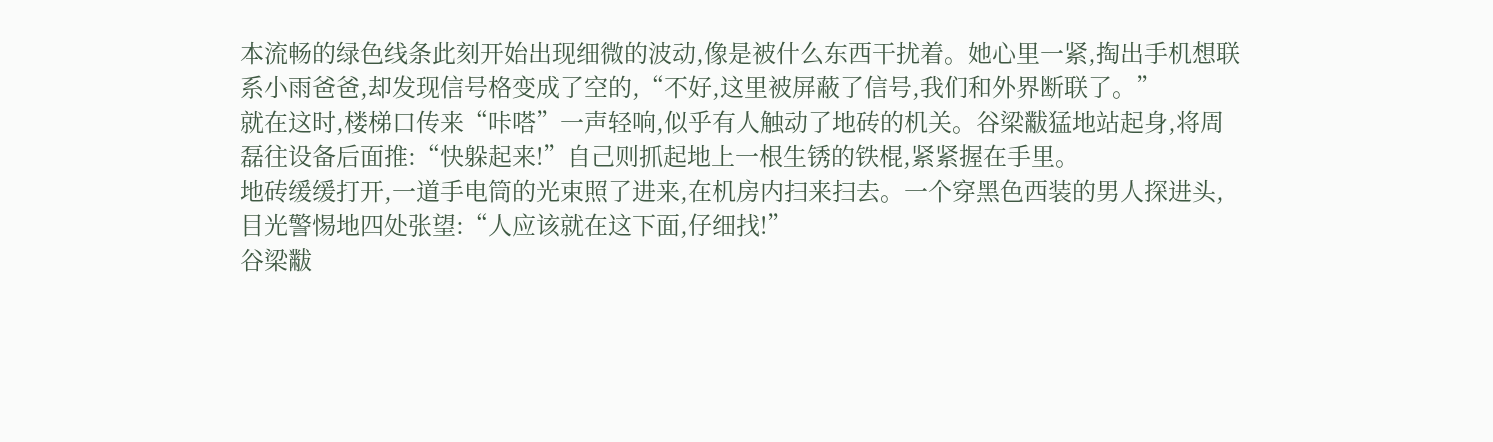本流畅的绿色线条此刻开始出现细微的波动,像是被什么东西干扰着。她心里一紧,掏出手机想联系小雨爸爸,却发现信号格变成了空的,“不好,这里被屏蔽了信号,我们和外界断联了。”
就在这时,楼梯口传来“咔嗒”一声轻响,似乎有人触动了地砖的机关。谷梁黻猛地站起身,将周磊往设备后面推:“快躲起来!”自己则抓起地上一根生锈的铁棍,紧紧握在手里。
地砖缓缓打开,一道手电筒的光束照了进来,在机房内扫来扫去。一个穿黑色西装的男人探进头,目光警惕地四处张望:“人应该就在这下面,仔细找!”
谷梁黻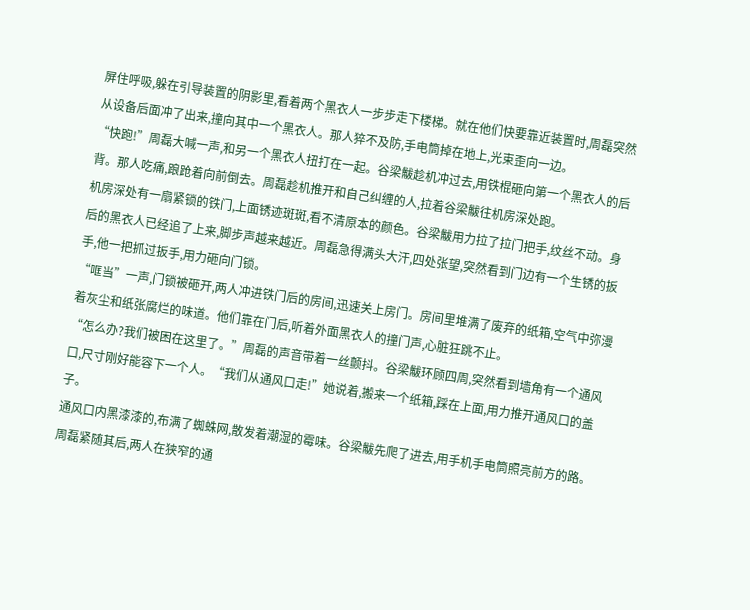屏住呼吸,躲在引导装置的阴影里,看着两个黑衣人一步步走下楼梯。就在他们快要靠近装置时,周磊突然从设备后面冲了出来,撞向其中一个黑衣人。那人猝不及防,手电筒掉在地上,光束歪向一边。
“快跑!”周磊大喊一声,和另一个黑衣人扭打在一起。谷梁黻趁机冲过去,用铁棍砸向第一个黑衣人的后背。那人吃痛,踉跄着向前倒去。周磊趁机推开和自己纠缠的人,拉着谷梁黻往机房深处跑。
机房深处有一扇紧锁的铁门,上面锈迹斑斑,看不清原本的颜色。谷梁黻用力拉了拉门把手,纹丝不动。身后的黑衣人已经追了上来,脚步声越来越近。周磊急得满头大汗,四处张望,突然看到门边有一个生锈的扳手,他一把抓过扳手,用力砸向门锁。
“哐当”一声,门锁被砸开,两人冲进铁门后的房间,迅速关上房门。房间里堆满了废弃的纸箱,空气中弥漫着灰尘和纸张腐烂的味道。他们靠在门后,听着外面黑衣人的撞门声,心脏狂跳不止。
“怎么办?我们被困在这里了。”周磊的声音带着一丝颤抖。谷梁黻环顾四周,突然看到墙角有一个通风口,尺寸刚好能容下一个人。“我们从通风口走!”她说着,搬来一个纸箱,踩在上面,用力推开通风口的盖子。
通风口内黑漆漆的,布满了蜘蛛网,散发着潮湿的霉味。谷梁黻先爬了进去,用手机手电筒照亮前方的路。周磊紧随其后,两人在狭窄的通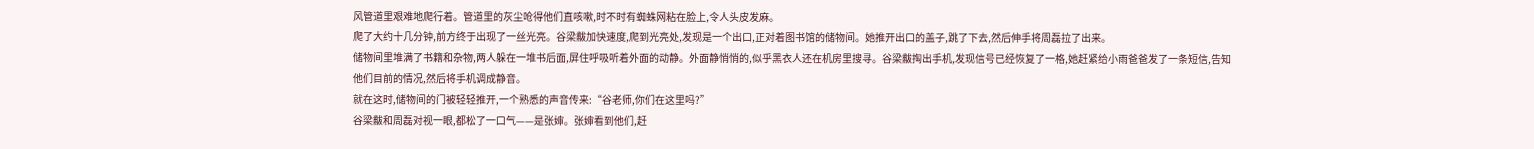风管道里艰难地爬行着。管道里的灰尘呛得他们直咳嗽,时不时有蜘蛛网粘在脸上,令人头皮发麻。
爬了大约十几分钟,前方终于出现了一丝光亮。谷梁黻加快速度,爬到光亮处,发现是一个出口,正对着图书馆的储物间。她推开出口的盖子,跳了下去,然后伸手将周磊拉了出来。
储物间里堆满了书籍和杂物,两人躲在一堆书后面,屏住呼吸听着外面的动静。外面静悄悄的,似乎黑衣人还在机房里搜寻。谷梁黻掏出手机,发现信号已经恢复了一格,她赶紧给小雨爸爸发了一条短信,告知他们目前的情况,然后将手机调成静音。
就在这时,储物间的门被轻轻推开,一个熟悉的声音传来:“谷老师,你们在这里吗?”
谷梁黻和周磊对视一眼,都松了一口气——是张婶。张婶看到他们,赶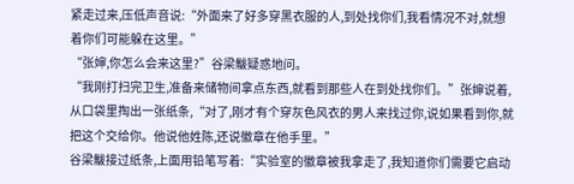紧走过来,压低声音说:“外面来了好多穿黑衣服的人,到处找你们,我看情况不对,就想着你们可能躲在这里。”
“张婶,你怎么会来这里?”谷梁黻疑惑地问。
“我刚打扫完卫生,准备来储物间拿点东西,就看到那些人在到处找你们。”张婶说着,从口袋里掏出一张纸条,“对了,刚才有个穿灰色风衣的男人来找过你,说如果看到你,就把这个交给你。他说他姓陈,还说徽章在他手里。”
谷梁黻接过纸条,上面用铅笔写着:“实验室的徽章被我拿走了,我知道你们需要它启动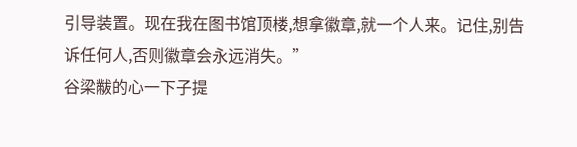引导装置。现在我在图书馆顶楼,想拿徽章,就一个人来。记住,别告诉任何人,否则徽章会永远消失。”
谷梁黻的心一下子提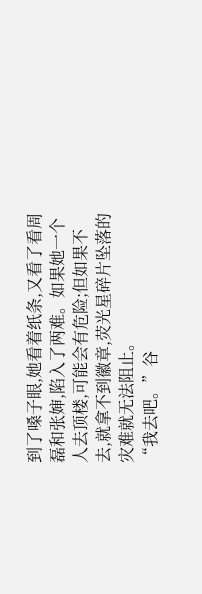到了嗓子眼,她看着纸条,又看了看周磊和张婶,陷入了两难。如果她一个人去顶楼,可能会有危险;但如果不去,就拿不到徽章,荧光星碎片坠落的灾难就无法阻止。
“我去吧。”谷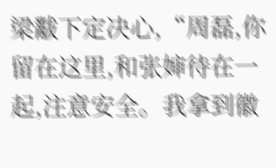梁黻下定决心,“周磊,你留在这里,和张婶待在一起,注意安全。我拿到徽